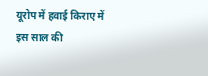यूरोप में हवाई किराए में इस साल की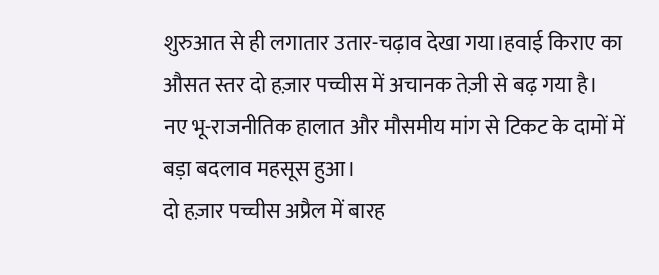शुरुआत से ही लगातार उतार-चढ़ाव देखा गया।हवाई किराए का औसत स्तर दो हज़ार पच्चीस में अचानक तेज़ी से बढ़ गया है।
नए भू-राजनीतिक हालात और मौसमीय मांग से टिकट के दामों में बड़ा बदलाव महसूस हुआ।
दो हज़ार पच्चीस अप्रैल में बारह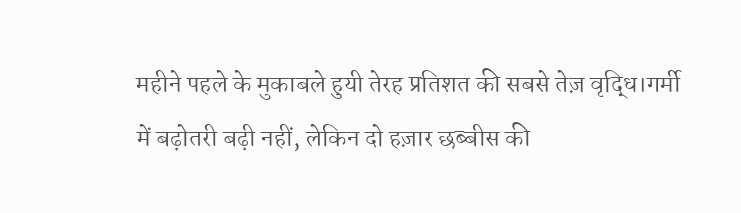महीने पहले के मुकाबले हुयी तेरह प्रतिशत की सबसे तेज़ वृद्धि।गर्मी में बढ़ोतरी बढ़ी नहीं, लेकिन दो हज़ार छब्बीस की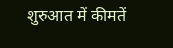शुरुआत में कीमतें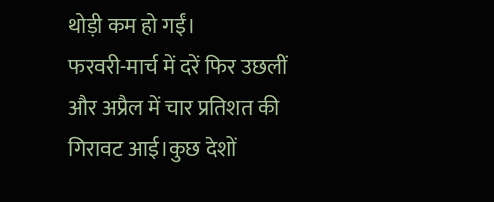थोड़ी कम हो गईं।
फरवरी-मार्च में दरें फिर उछलीं और अप्रैल में चार प्रतिशत की गिरावट आई।कुछ देशों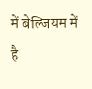में बेल्जियम में है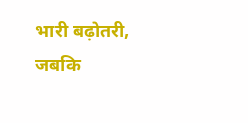भारी बढ़ोतरी, जबकि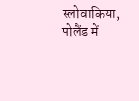स्लोवाकिया, पोलैंड में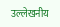उल्लेखनीय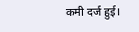कमी दर्ज हुई।